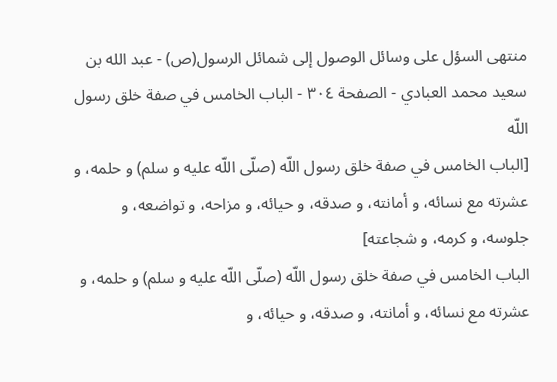منتهى السؤل على وسائل الوصول إلى شمائل الرسول(ص) - عبد الله بن سعيد محمد العبادي - الصفحة ٣٠٤ - الباب الخامس في صفة خلق رسول اللّه
[الباب الخامس في صفة خلق رسول اللّه (صلّى اللّه عليه و سلم) و حلمه، و عشرته مع نسائه، و أمانته، و صدقه، و حيائه، و مزاحه، و تواضعه، و جلوسه، و كرمه، و شجاعته]
الباب الخامس في صفة خلق رسول اللّه (صلّى اللّه عليه و سلم) و حلمه، و عشرته مع نسائه، و أمانته، و صدقه، و حيائه، و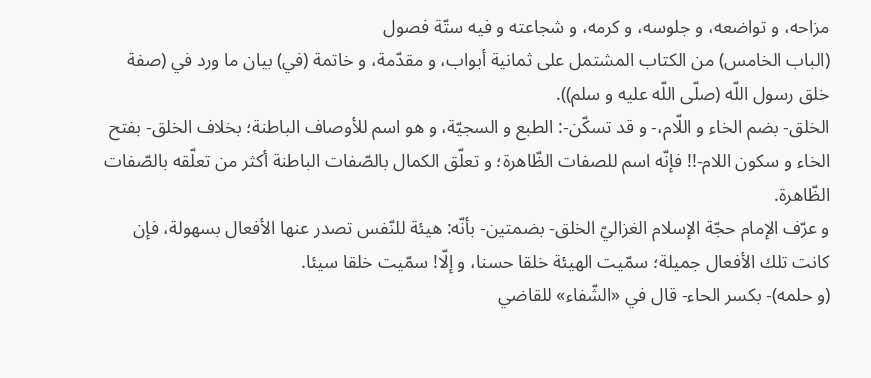مزاحه، و تواضعه، و جلوسه، و كرمه، و شجاعته و فيه ستّة فصول
(الباب الخامس) من الكتاب المشتمل على ثمانية أبواب، و مقدّمة، و خاتمة (في) بيان ما ورد في (صفة خلق رسول اللّه (صلّى اللّه عليه و سلم)).
الخلق- بضم الخاء و اللّام،- و قد تسكّن-: الطبع و السجيّة، و هو اسم للأوصاف الباطنة؛ بخلاف الخلق- بفتح الخاء و سكون اللام-!! فإنّه اسم للصفات الظّاهرة؛ و تعلّق الكمال بالصّفات الباطنة أكثر من تعلّقه بالصّفات الظّاهرة.
و عرّف الإمام حجّة الإسلام الغزاليّ الخلق- بضمتين- بأنّه: هيئة للنّفس تصدر عنها الأفعال بسهولة، فإن كانت تلك الأفعال جميلة؛ سمّيت الهيئة خلقا حسنا، و إلّا! سمّيت خلقا سيئا.
(و حلمه)- بكسر الحاء- قال في «الشّفاء» للقاضي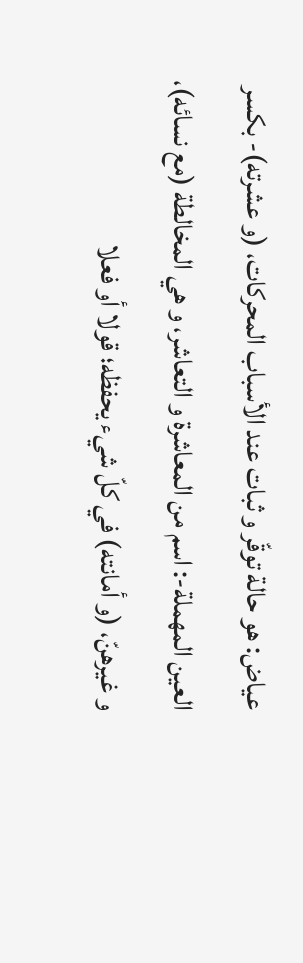عياض: هو حالة توقّر و ثبات عند الأسباب المحركات، (و عشرته)- بكسر العين المهملة-: اسم من المعاشرة و التعاشر، و هي المخالطة (مع نسائه)، و غيرهنّ، (و أمانته) في كلّ شيء يحفظه؛ قولا أو فعلا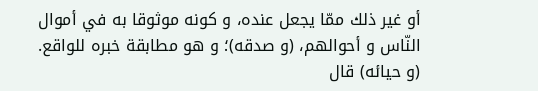أو غير ذلك ممّا يجعل عنده، و كونه موثوقا به في أموال النّاس و أحوالهم، (و صدقه)؛ و هو مطابقة خبره للواقع.
(و حيائه) قال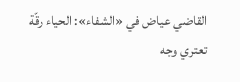القاضي عياض في «الشفاء»: الحياء رقّة تعتري وجه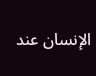الإنسان عند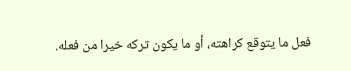فعل ما يتوقع كراهته، أو ما يكون تركه خيرا من فعله.